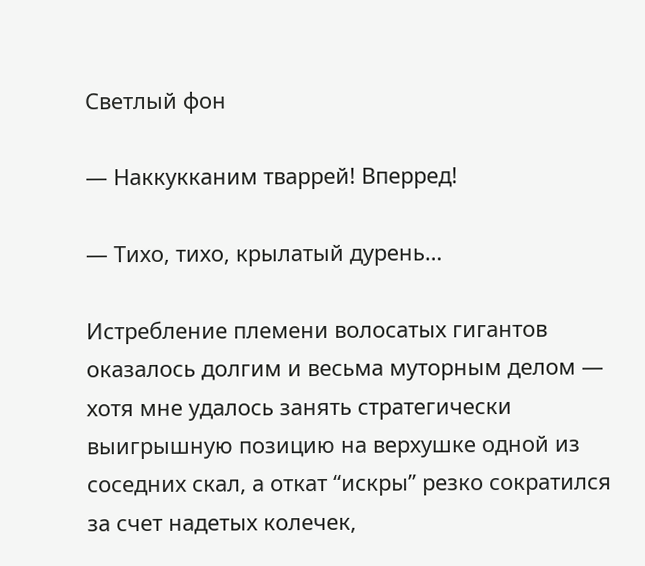Светлый фон

— Наккукканим тваррей! Вперред!

— Тихо, тихо, крылатый дурень…

Истребление племени волосатых гигантов оказалось долгим и весьма муторным делом — хотя мне удалось занять стратегически выигрышную позицию на верхушке одной из соседних скал, а откат “искры” резко сократился за счет надетых колечек,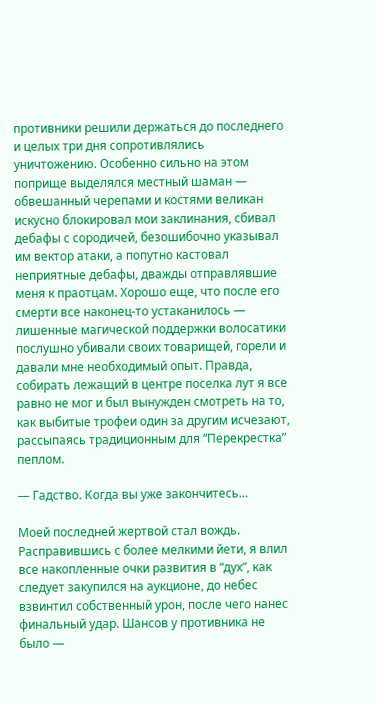противники решили держаться до последнего и целых три дня сопротивлялись уничтожению. Особенно сильно на этом поприще выделялся местный шаман — обвешанный черепами и костями великан искусно блокировал мои заклинания, сбивал дебафы с сородичей, безошибочно указывал им вектор атаки, а попутно кастовал неприятные дебафы, дважды отправлявшие меня к праотцам. Хорошо еще, что после его смерти все наконец-то устаканилось — лишенные магической поддержки волосатики послушно убивали своих товарищей, горели и давали мне необходимый опыт. Правда, собирать лежащий в центре поселка лут я все равно не мог и был вынужден смотреть на то, как выбитые трофеи один за другим исчезают, рассыпаясь традиционным для “Перекрестка” пеплом.

— Гадство. Когда вы уже закончитесь…

Моей последней жертвой стал вождь. Расправившись с более мелкими йети, я влил все накопленные очки развития в “дух”, как следует закупился на аукционе, до небес взвинтил собственный урон, после чего нанес финальный удар. Шансов у противника не было —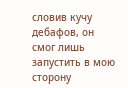словив кучу дебафов, он смог лишь запустить в мою сторону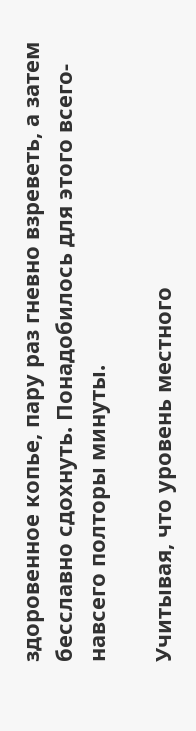здоровенное копье, пару раз гневно взреветь, а затем бесславно сдохнуть. Понадобилось для этого всего-навсего полторы минуты.

Учитывая, что уровень местного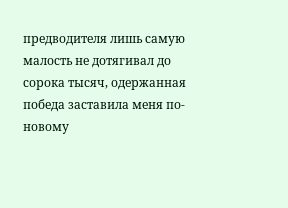предводителя лишь самую малость не дотягивал до сорока тысяч, одержанная победа заставила меня по-новому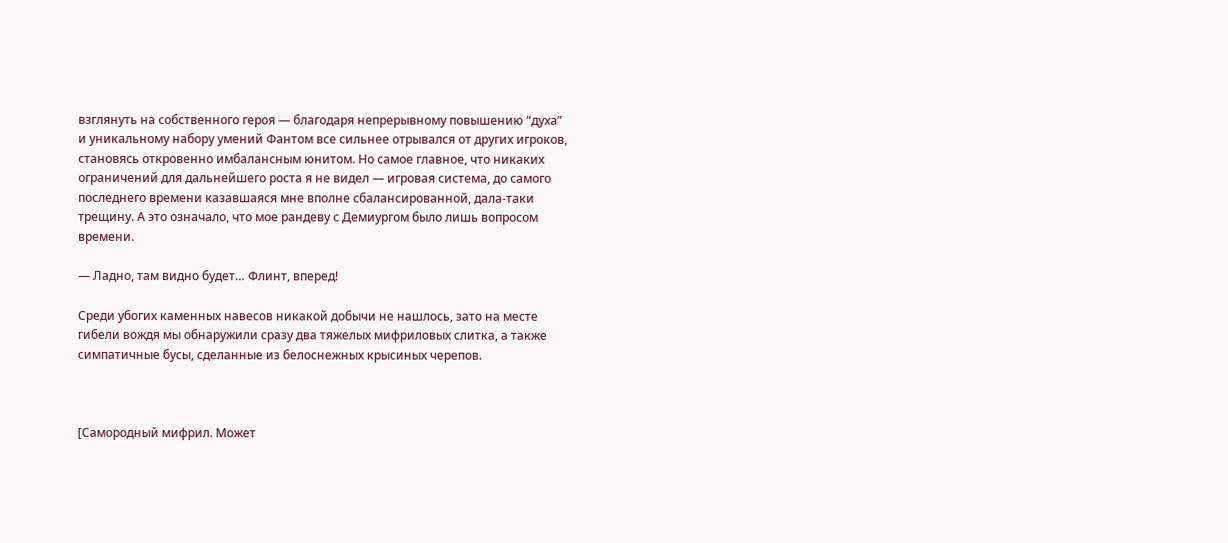взглянуть на собственного героя — благодаря непрерывному повышению “духа” и уникальному набору умений Фантом все сильнее отрывался от других игроков, становясь откровенно имбалансным юнитом. Но самое главное, что никаких ограничений для дальнейшего роста я не видел — игровая система, до самого последнего времени казавшаяся мне вполне сбалансированной, дала-таки трещину. А это означало, что мое рандеву с Демиургом было лишь вопросом времени.

— Ладно, там видно будет… Флинт, вперед!

Среди убогих каменных навесов никакой добычи не нашлось, зато на месте гибели вождя мы обнаружили сразу два тяжелых мифриловых слитка, а также симпатичные бусы, сделанные из белоснежных крысиных черепов.



[Самородный мифрил. Может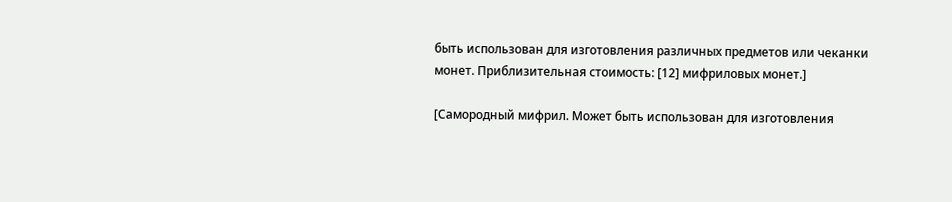быть использован для изготовления различных предметов или чеканки монет. Приблизительная стоимость: [12] мифриловых монет.]

[Самородный мифрил. Может быть использован для изготовления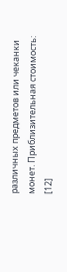различных предметов или чеканки монет. Приблизительная стоимость: [12]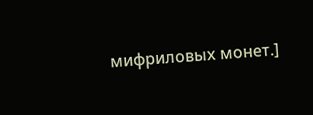мифриловых монет.]